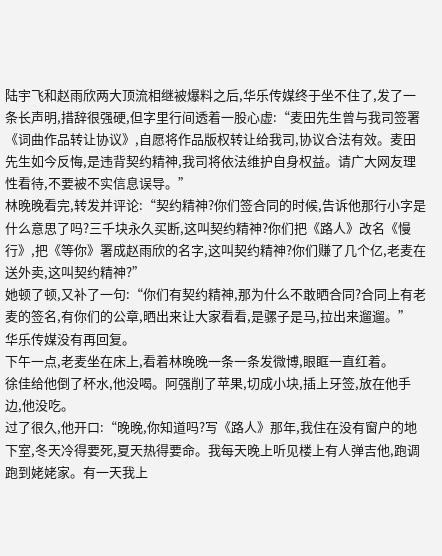陆宇飞和赵雨欣两大顶流相继被爆料之后,华乐传媒终于坐不住了,发了一条长声明,措辞很强硬,但字里行间透着一股心虚:“麦田先生曾与我司签署《词曲作品转让协议》,自愿将作品版权转让给我司,协议合法有效。麦田先生如今反悔,是违背契约精神,我司将依法维护自身权益。请广大网友理性看待,不要被不实信息误导。”
林晚晚看完,转发并评论:“契约精神?你们签合同的时候,告诉他那行小字是什么意思了吗?三千块永久买断,这叫契约精神?你们把《路人》改名《慢行》,把《等你》署成赵雨欣的名字,这叫契约精神?你们赚了几个亿,老麦在送外卖,这叫契约精神?”
她顿了顿,又补了一句:“你们有契约精神,那为什么不敢晒合同?合同上有老麦的签名,有你们的公章,晒出来让大家看看,是骡子是马,拉出来遛遛。”
华乐传媒没有再回复。
下午一点,老麦坐在床上,看着林晚晚一条一条发微博,眼眶一直红着。
徐佳给他倒了杯水,他没喝。阿强削了苹果,切成小块,插上牙签,放在他手边,他没吃。
过了很久,他开口:“晚晚,你知道吗?写《路人》那年,我住在没有窗户的地下室,冬天冷得要死,夏天热得要命。我每天晚上听见楼上有人弹吉他,跑调跑到姥姥家。有一天我上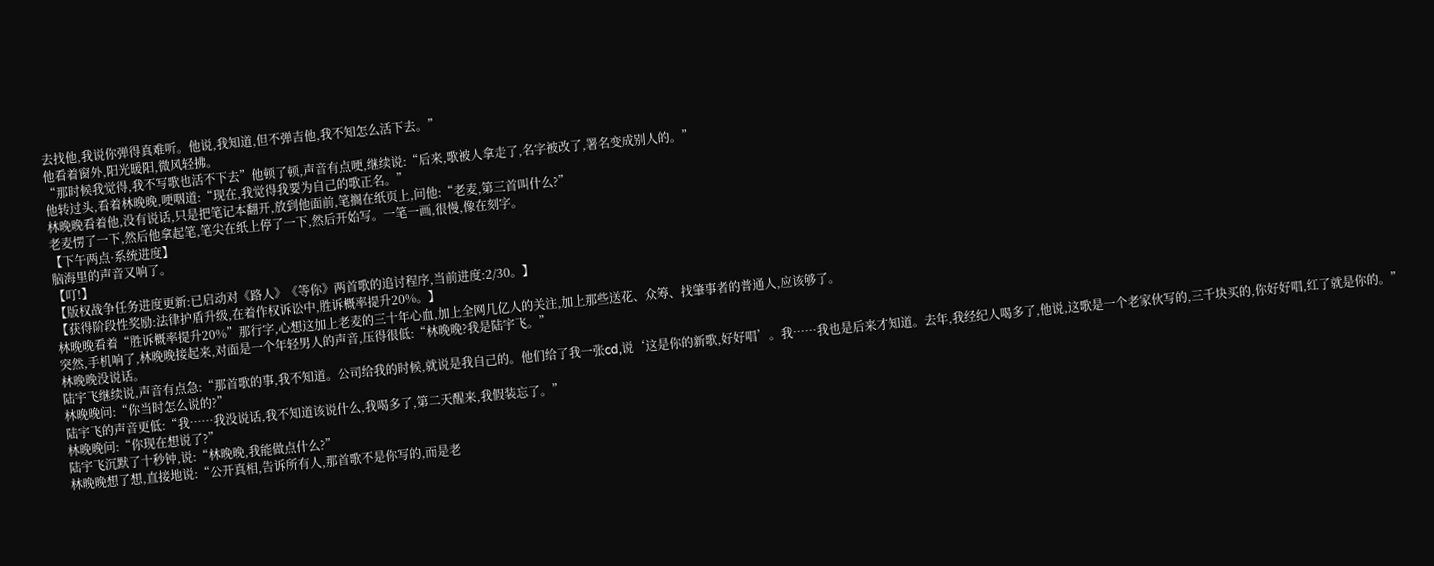去找他,我说你弹得真难听。他说,我知道,但不弹吉他,我不知怎么活下去。”
他看着窗外,阳光暖阳,微风轻拂。
“那时候我觉得,我不写歌也活不下去”他顿了顿,声音有点哽,继续说:“后来,歌被人拿走了,名字被改了,署名变成别人的。”
他转过头,看着林晚晚,哽咽道:“现在,我觉得我要为自己的歌正名。”
林晚晚看着他,没有说话,只是把笔记本翻开,放到他面前,笔搁在纸页上,问他:“老麦,第三首叫什么?”
老麦愣了一下,然后他拿起笔,笔尖在纸上停了一下,然后开始写。一笔一画,很慢,像在刻字。
【下午两点·系统进度】
脑海里的声音又响了。
【叮!】
【版权战争任务进度更新:已启动对《路人》《等你》两首歌的追讨程序,当前进度:2/30。】
【获得阶段性奖励:法律护盾升级,在着作权诉讼中,胜诉概率提升20%。】
林晚晚看着“胜诉概率提升20%”那行字,心想这加上老麦的三十年心血,加上全网几亿人的关注,加上那些送花、众筹、找肇事者的普通人,应该够了。
突然,手机响了,林晚晚接起来,对面是一个年轻男人的声音,压得很低:“林晚晚?我是陆宇飞。”
林晚晚没说话。
陆宇飞继续说,声音有点急:“那首歌的事,我不知道。公司给我的时候,就说是我自己的。他们给了我一张cd,说‘这是你的新歌,好好唱’。我……我也是后来才知道。去年,我经纪人喝多了,他说,这歌是一个老家伙写的,三千块买的,你好好唱,红了就是你的。”
林晚晚问:“你当时怎么说的?”
陆宇飞的声音更低:“我……我没说话,我不知道该说什么,我喝多了,第二天醒来,我假装忘了。”
林晚晚问:“你现在想说了?”
陆宇飞沉默了十秒钟,说:“林晚晚,我能做点什么?”
林晚晚想了想,直接地说:“公开真相,告诉所有人,那首歌不是你写的,而是老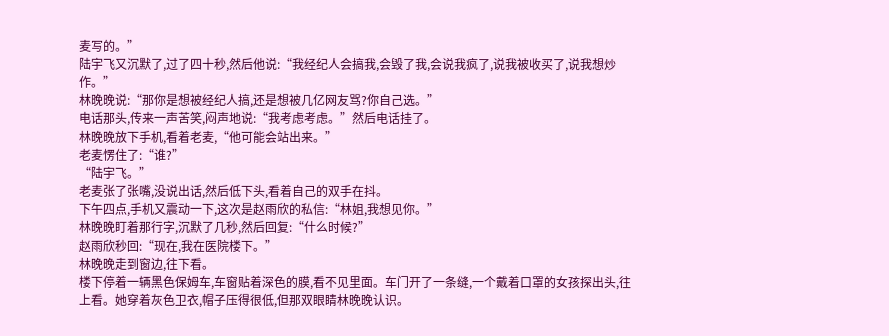麦写的。”
陆宇飞又沉默了,过了四十秒,然后他说:“我经纪人会搞我,会毁了我,会说我疯了,说我被收买了,说我想炒作。”
林晚晚说:“那你是想被经纪人搞,还是想被几亿网友骂?你自己选。”
电话那头,传来一声苦笑,闷声地说:“我考虑考虑。”然后电话挂了。
林晚晚放下手机,看着老麦,“他可能会站出来。”
老麦愣住了:“谁?”
“陆宇飞。”
老麦张了张嘴,没说出话,然后低下头,看着自己的双手在抖。
下午四点,手机又震动一下,这次是赵雨欣的私信:“林姐,我想见你。”
林晚晚盯着那行字,沉默了几秒,然后回复:“什么时候?”
赵雨欣秒回:“现在,我在医院楼下。”
林晚晚走到窗边,往下看。
楼下停着一辆黑色保姆车,车窗贴着深色的膜,看不见里面。车门开了一条缝,一个戴着口罩的女孩探出头,往上看。她穿着灰色卫衣,帽子压得很低,但那双眼睛林晚晚认识。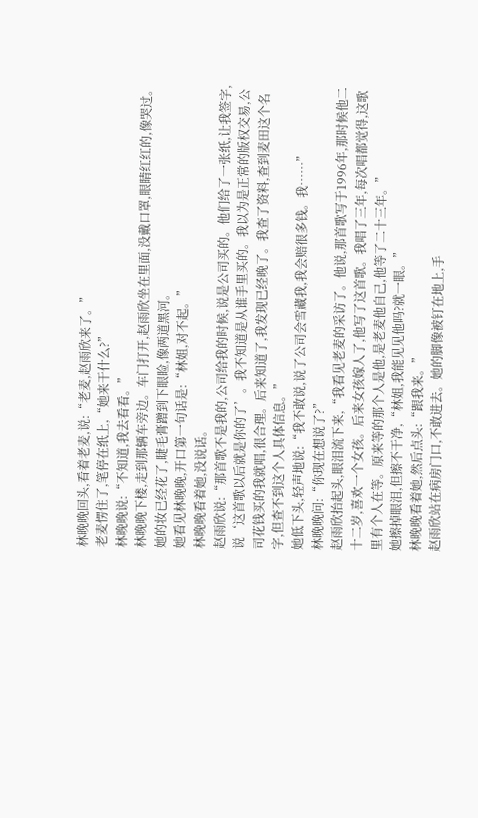林晚晚回头,看着老麦,说:“老麦,赵雨欣来了。”
老麦愣住了,笔停在纸上,“她来干什么?”
林晚晚说:“不知道,我去看看。”
林晚晚下楼,走到那辆车旁边。车门打开,赵雨欣坐在里面,没戴口罩,眼睛红红的,像哭过。她的妆已经花了,睫毛膏蹭到下眼睑,像两道黑河。
她看见林晚晚,开口第一句话是:“林姐,对不起。”
林晚晚看着她,没说话。
赵雨欣说:“那首歌不是我的,公司给我的时候,说是公司买的。他们给了一张纸,让我签字,说‘这首歌以后就是你的了’。我不知道是从谁手里买的。我以为是正常的版权交易,公司花钱买的我就唱,很合理。后来知道了,我发现已经晚了。我查了资料,查到麦田这个名字,但查不到这个人具体信息。”
她低下头,轻声地说:“我不敢说,说了公司会雪藏我,我会赔很多钱。我……”
林晚晚问:“你现在想说了?”
赵雨欣抬起头,眼泪流下来,“我看见老麦的采访了。他说,那首歌写于1996年,那时候他二十二岁,喜欢一个女孩。后来女孩嫁人了,他写了这首歌。我唱了三年,每次唱都觉得,这歌里有个人在等。原来等的那个人是他,是老麦他自己,他等了二十三年。”
她擦掉眼泪,但擦不干净,“林姐,我能见见他吗?就一眼。”
林晚晚看着她,然后点头:“跟我来。”
赵雨欣站在病房门口,不敢进去。她的脚像被钉在地上,手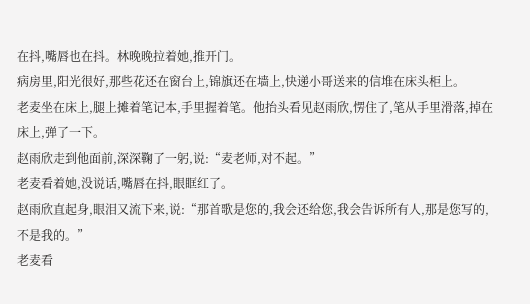在抖,嘴唇也在抖。林晚晚拉着她,推开门。
病房里,阳光很好,那些花还在窗台上,锦旗还在墙上,快递小哥送来的信堆在床头柜上。
老麦坐在床上,腿上摊着笔记本,手里握着笔。他抬头看见赵雨欣,愣住了,笔从手里滑落,掉在床上,弹了一下。
赵雨欣走到他面前,深深鞠了一躬,说:“麦老师,对不起。”
老麦看着她,没说话,嘴唇在抖,眼眶红了。
赵雨欣直起身,眼泪又流下来,说:“那首歌是您的,我会还给您,我会告诉所有人,那是您写的,不是我的。”
老麦看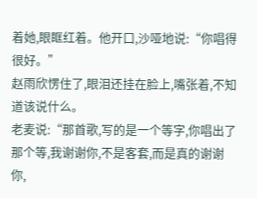着她,眼眶红着。他开口,沙哑地说:“你唱得很好。”
赵雨欣愣住了,眼泪还挂在脸上,嘴张着,不知道该说什么。
老麦说:“那首歌,写的是一个等字,你唱出了那个等,我谢谢你,不是客套,而是真的谢谢你,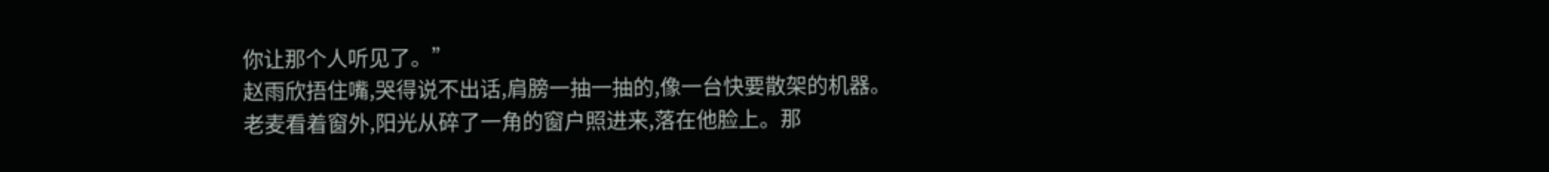你让那个人听见了。”
赵雨欣捂住嘴,哭得说不出话,肩膀一抽一抽的,像一台快要散架的机器。
老麦看着窗外,阳光从碎了一角的窗户照进来,落在他脸上。那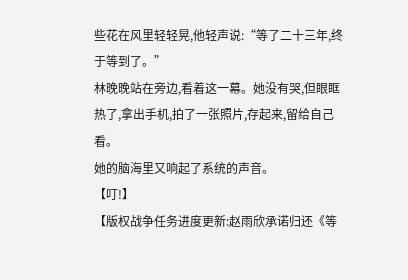些花在风里轻轻晃,他轻声说:“等了二十三年,终于等到了。”
林晚晚站在旁边,看着这一幕。她没有哭,但眼眶热了,拿出手机,拍了一张照片,存起来,留给自己看。
她的脑海里又响起了系统的声音。
【叮!】
【版权战争任务进度更新:赵雨欣承诺归还《等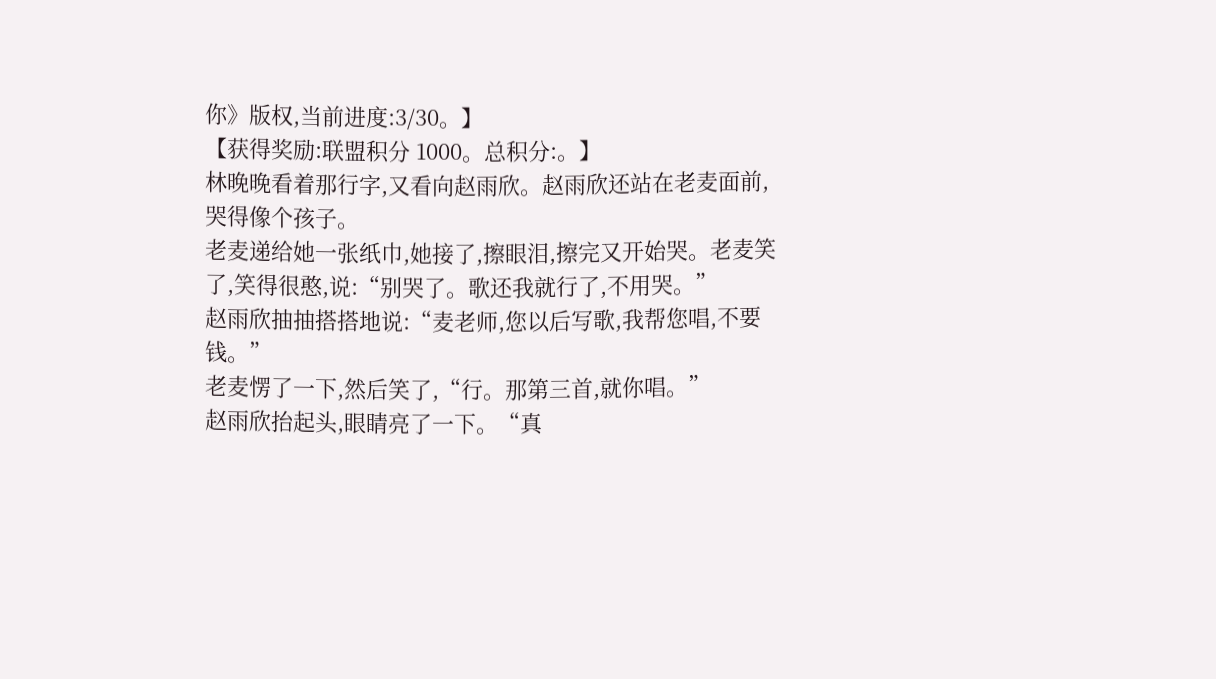你》版权,当前进度:3/30。】
【获得奖励:联盟积分 1000。总积分:。】
林晚晚看着那行字,又看向赵雨欣。赵雨欣还站在老麦面前,哭得像个孩子。
老麦递给她一张纸巾,她接了,擦眼泪,擦完又开始哭。老麦笑了,笑得很憨,说:“别哭了。歌还我就行了,不用哭。”
赵雨欣抽抽搭搭地说:“麦老师,您以后写歌,我帮您唱,不要钱。”
老麦愣了一下,然后笑了,“行。那第三首,就你唱。”
赵雨欣抬起头,眼睛亮了一下。“真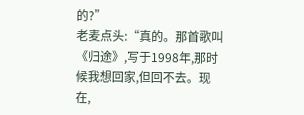的?”
老麦点头:“真的。那首歌叫《归途》,写于1998年,那时候我想回家,但回不去。现在,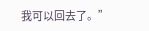我可以回去了。”